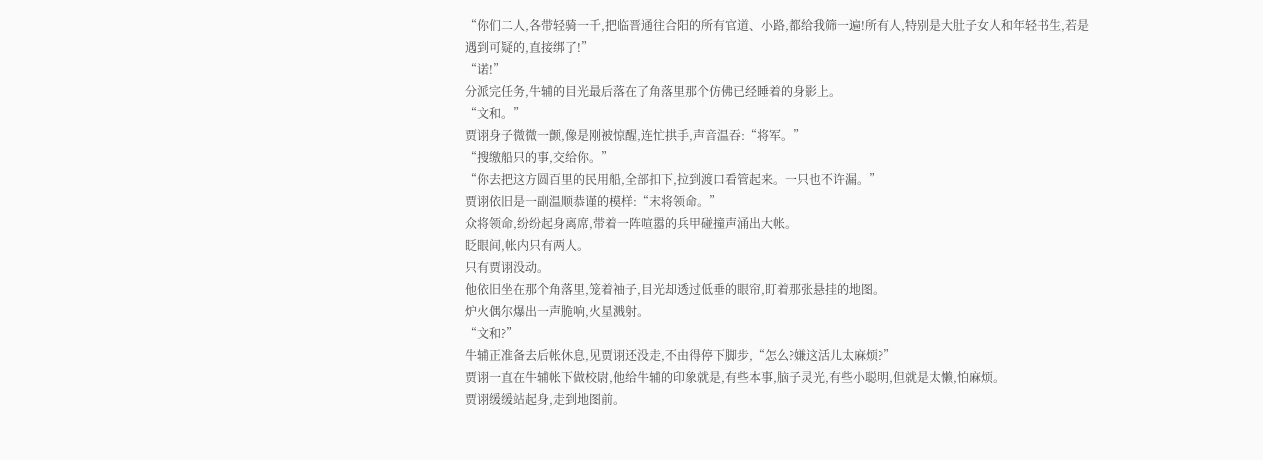“你们二人,各带轻骑一千,把临晋通往合阳的所有官道、小路,都给我筛一遍!所有人,特别是大肚子女人和年轻书生,若是遇到可疑的,直接绑了!”
“诺!”
分派完任务,牛辅的目光最后落在了角落里那个仿佛已经睡着的身影上。
“文和。”
贾诩身子微微一颤,像是刚被惊醒,连忙拱手,声音温吞:“将军。”
“搜缴船只的事,交给你。”
“你去把这方圆百里的民用船,全部扣下,拉到渡口看管起来。一只也不许漏。”
贾诩依旧是一副温顺恭谨的模样:“末将领命。”
众将领命,纷纷起身离席,带着一阵喧嚣的兵甲碰撞声涌出大帐。
眨眼间,帐内只有两人。
只有贾诩没动。
他依旧坐在那个角落里,笼着袖子,目光却透过低垂的眼帘,盯着那张悬挂的地图。
炉火偶尔爆出一声脆响,火星溅射。
“文和?”
牛辅正准备去后帐休息,见贾诩还没走,不由得停下脚步,“怎么?嫌这活儿太麻烦?”
贾诩一直在牛辅帐下做校尉,他给牛辅的印象就是,有些本事,脑子灵光,有些小聪明,但就是太懒,怕麻烦。
贾诩缓缓站起身,走到地图前。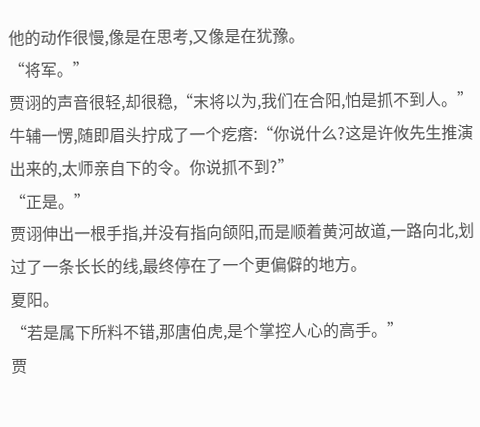他的动作很慢,像是在思考,又像是在犹豫。
“将军。”
贾诩的声音很轻,却很稳,“末将以为,我们在合阳,怕是抓不到人。”
牛辅一愣,随即眉头拧成了一个疙瘩:“你说什么?这是许攸先生推演出来的,太师亲自下的令。你说抓不到?”
“正是。”
贾诩伸出一根手指,并没有指向颌阳,而是顺着黄河故道,一路向北,划过了一条长长的线,最终停在了一个更偏僻的地方。
夏阳。
“若是属下所料不错,那唐伯虎,是个掌控人心的高手。”
贾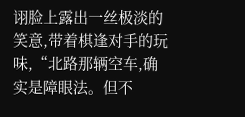诩脸上露出一丝极淡的笑意,带着棋逢对手的玩味,“北路那辆空车,确实是障眼法。但不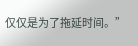仅仅是为了拖延时间。”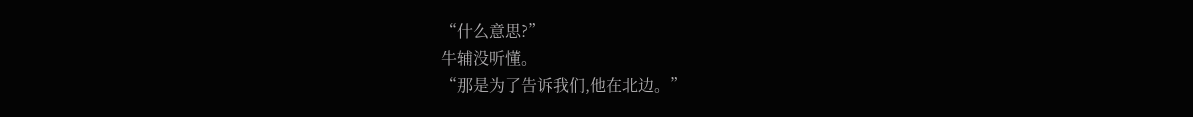“什么意思?”
牛辅没听懂。
“那是为了告诉我们,他在北边。”